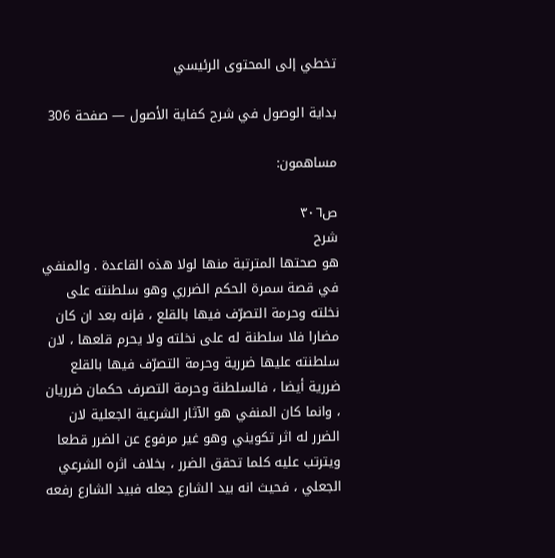تخطي إلى المحتوى الرئيسي

بداية الوصول في شرح كفاية الأصول — صفحة 306

مساهمون:

ص٣٠٦
شرح
هو صحتها المترتبة منها لولا هذه القاعدة . والمنفي في قصة سمرة الحكم الضرري وهو سلطنته على نخلته وحرمة التصرّف فيها بالقلع ، فإنه بعد ان كان مضارا فلا سلطنة له على نخلته ولا يحرم قلعها ، لان سلطنته عليها ضررية وحرمة التصرّف فيها بالقلع ضررية أيضا ، فالسلطنة وحرمة التصرف حكمان ضرريان ، وانما كان المنفي هو الآثار الشرعية الجعلية لان الضرر له اثر تكويني وهو غير مرفوع عن الضرر قطعا ويترتب عليه كلما تحقق الضرر ، بخلاف اثره الشرعي الجعلي ، فحيث انه بيد الشارع جعله فبيد الشارع رفعه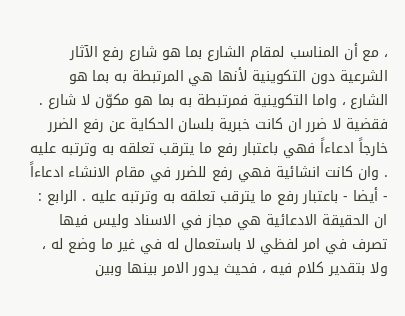، مع أن المناسب لمقام الشارع بما هو شارع رفع الآثار الشرعية دون التكوينية لأنها هي المرتبطة به بما هو الشارع ، واما التكوينية فمرتبطة به بما هو مكوّن لا شارع . فقضية لا ضرر ان كانت خبرية بلسان الحكاية عن رفع الضرر خارجاً ادعاءاً فهي باعتبار رفع ما يترقب تعلقه به وترتبه عليه . وان كانت انشائية فهي رفع للضرر في مقام الانشاء ادعاءاً - أيضا - باعتبار رفع ما يترقب تعلقه به وترتبه عليه . الرابع : ان الحقيقة الادعائية هي مجاز في الاسناد وليس فيها تصرف في امر لفظي لا باستعمال له في غير ما وضع له ، ولا بتقدير كلام فيه ، فحيث يدور الامر بينها وبين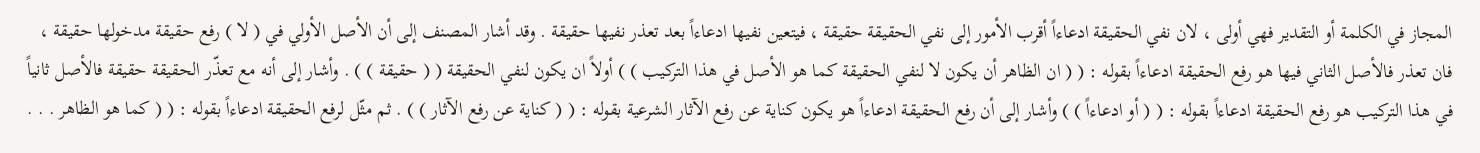المجاز في الكلمة أو التقدير فهي أولى ، لان نفي الحقيقة ادعاءاً أقرب الأمور إلى نفي الحقيقة حقيقة ، فيتعين نفيها ادعاءاً بعد تعذر نفيها حقيقة . وقد أشار المصنف إلى أن الأصل الأولي في ( لا ) رفع حقيقة مدخولها حقيقة ، فان تعذر فالأصل الثاني فيها هو رفع الحقيقة ادعاءاً بقوله : ( ( ان الظاهر أن يكون لا لنفي الحقيقة كما هو الأصل في هذا التركيب ) ) أولاً ان يكون لنفي الحقيقة ( ( حقيقة ) ) . وأشار إلى أنه مع تعذّر الحقيقة حقيقة فالأصل ثانياً في هذا التركيب هو رفع الحقيقة ادعاءاً بقوله : ( ( أو ادعاءاً ) ) وأشار إلى أن رفع الحقيقة ادعاءاً هو يكون كناية عن رفع الآثار الشرعية بقوله : ( ( كناية عن رفع الآثار ) ) . ثم مثّل لرفع الحقيقة ادعاءاً بقوله : ( ( كما هو الظاهر . . .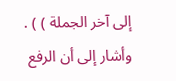إلى آخر الجملة ) ) . وأشار إلى أن الرفع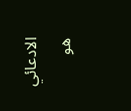الادعائي هو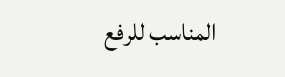المناسب للرفع